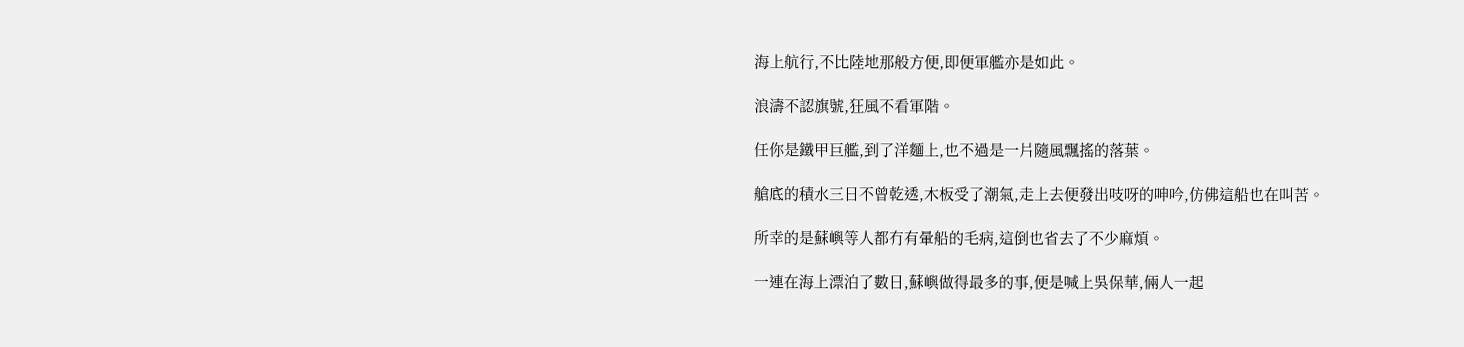海上航行,不比陸地那般方便,即便軍艦亦是如此。

浪濤不認旗號,狂風不看軍階。

任你是鐵甲巨艦,到了洋麵上,也不過是一片隨風飄搖的落葉。

艙底的積水三日不曾乾透,木板受了潮氣,走上去便發出吱呀的呻吟,仿佛這船也在叫苦。

所幸的是蘇嶼等人都冇有暈船的毛病,這倒也省去了不少麻煩。

一連在海上漂泊了數日,蘇嶼做得最多的事,便是喊上吳保華,倆人一起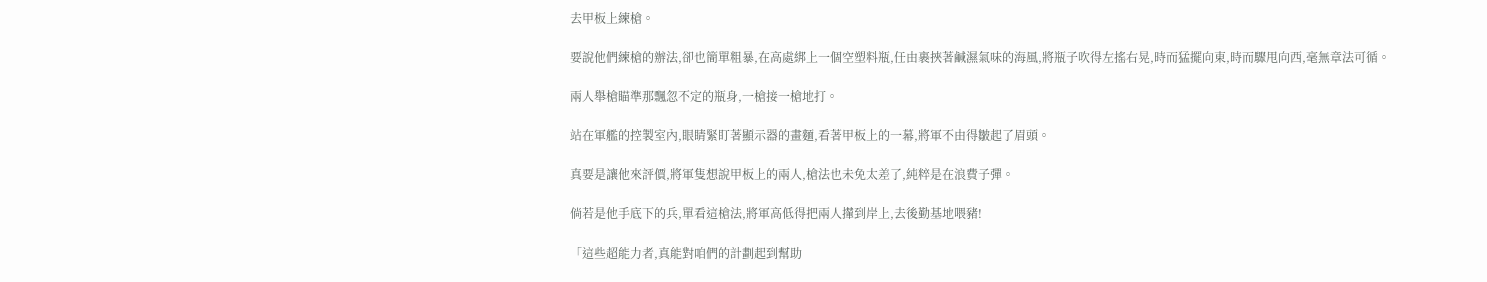去甲板上練槍。

要說他們練槍的辦法,卻也簡單粗暴,在高處綁上一個空塑料瓶,任由裹挾著鹹濕氣味的海風,將瓶子吹得左搖右晃,時而猛擺向東,時而驟甩向西,毫無章法可循。

兩人舉槍瞄準那飄忽不定的瓶身,一槍接一槍地打。

站在軍艦的控製室內,眼睛緊盯著顯示器的畫麵,看著甲板上的一幕,將軍不由得皺起了眉頭。

真要是讓他來評價,將軍隻想說甲板上的兩人,槍法也未免太差了,純粹是在浪費子彈。

倘若是他手底下的兵,單看這槍法,將軍高低得把兩人攆到岸上,去後勤基地喂豬!

「這些超能力者,真能對咱們的計劃起到幫助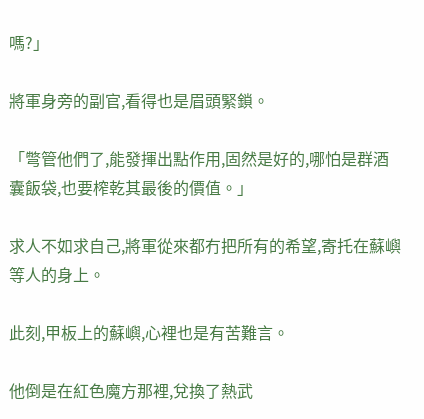嗎?」

將軍身旁的副官,看得也是眉頭緊鎖。

「彆管他們了,能發揮出點作用,固然是好的,哪怕是群酒囊飯袋,也要榨乾其最後的價值。」

求人不如求自己,將軍從來都冇把所有的希望,寄托在蘇嶼等人的身上。

此刻,甲板上的蘇嶼,心裡也是有苦難言。

他倒是在紅色魔方那裡,兌換了熱武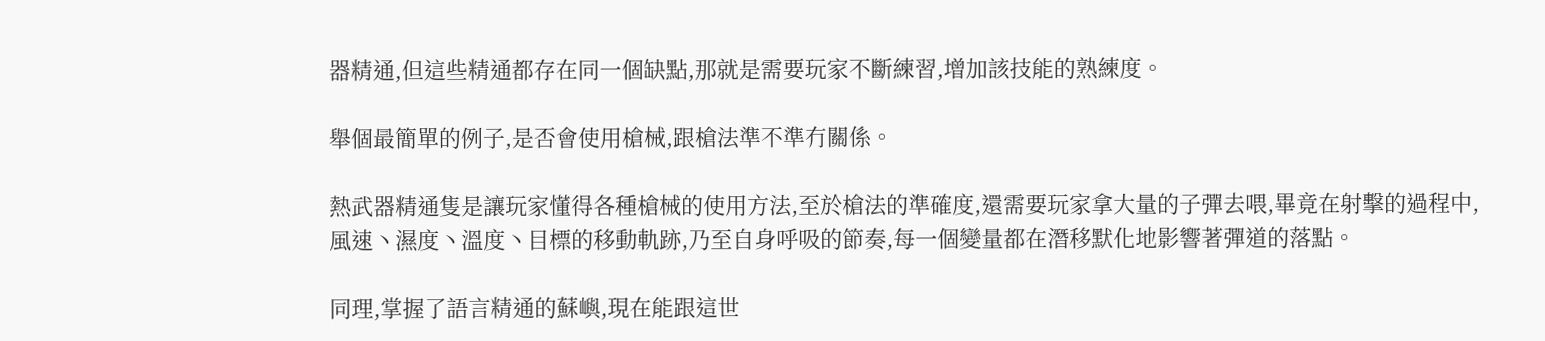器精通,但這些精通都存在同一個缺點,那就是需要玩家不斷練習,增加該技能的熟練度。

舉個最簡單的例子,是否會使用槍械,跟槍法準不準冇關係。

熱武器精通隻是讓玩家懂得各種槍械的使用方法,至於槍法的準確度,還需要玩家拿大量的子彈去喂,畢竟在射擊的過程中,風速丶濕度丶溫度丶目標的移動軌跡,乃至自身呼吸的節奏,每一個變量都在潛移默化地影響著彈道的落點。

同理,掌握了語言精通的蘇嶼,現在能跟這世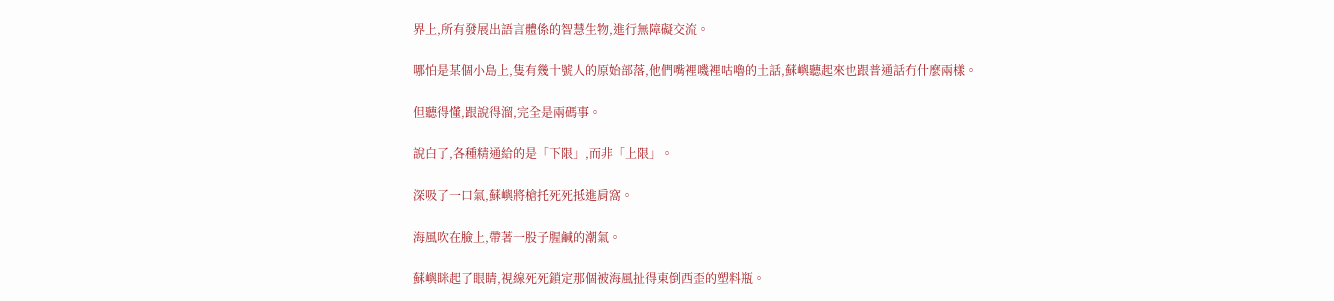界上,所有發展出語言體係的智慧生物,進行無障礙交流。

哪怕是某個小島上,隻有幾十號人的原始部落,他們嘴裡嘰裡咕嚕的土話,蘇嶼聽起來也跟普通話冇什麼兩樣。

但聽得懂,跟說得溜,完全是兩碼事。

說白了,各種精通給的是「下限」,而非「上限」。

深吸了一口氣,蘇嶼將槍托死死抵進肩窩。

海風吹在臉上,帶著一股子腥鹹的潮氣。

蘇嶼眯起了眼睛,視線死死鎖定那個被海風扯得東倒西歪的塑料瓶。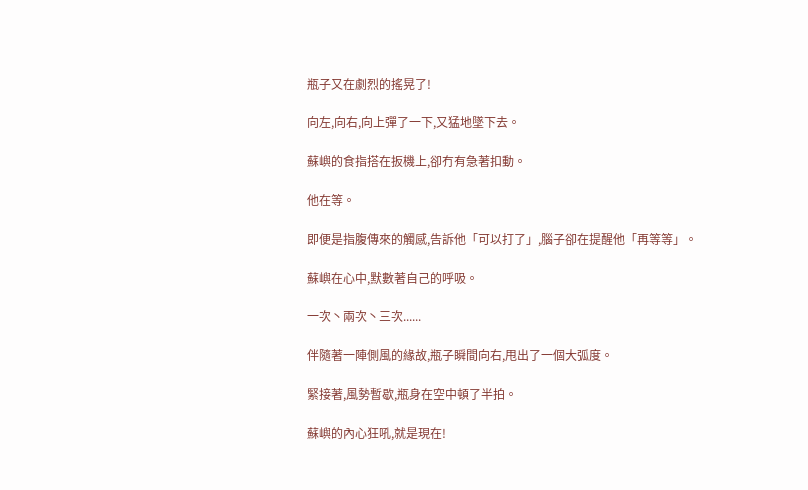瓶子又在劇烈的搖晃了!

向左,向右,向上彈了一下,又猛地墜下去。

蘇嶼的食指搭在扳機上,卻冇有急著扣動。

他在等。

即便是指腹傳來的觸感,告訴他「可以打了」,腦子卻在提醒他「再等等」。

蘇嶼在心中,默數著自己的呼吸。

一次丶兩次丶三次......

伴隨著一陣側風的緣故,瓶子瞬間向右,甩出了一個大弧度。

緊接著,風勢暫歇,瓶身在空中頓了半拍。

蘇嶼的內心狂吼,就是現在!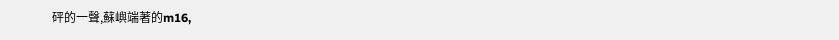砰的一聲,蘇嶼端著的m16,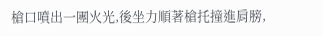槍口噴出一團火光,後坐力順著槍托撞進肩膀,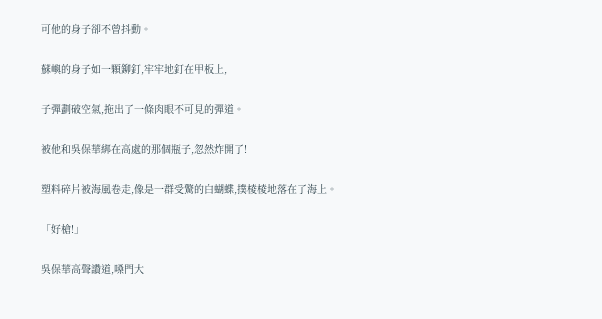可他的身子卻不曾抖動。

蘇嶼的身子如一顆鉚釘,牢牢地釘在甲板上,

子彈劃破空氣,拖出了一條肉眼不可見的彈道。

被他和吳保華綁在高處的那個瓶子,忽然炸開了!

塑料碎片被海風卷走,像是一群受驚的白蝴蝶,撲棱棱地落在了海上。

「好槍!」

吳保華高聲讚道,嗓門大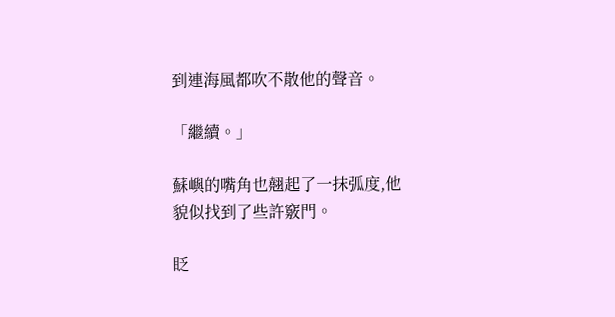到連海風都吹不散他的聲音。

「繼續。」

蘇嶼的嘴角也翹起了一抹弧度,他貌似找到了些許竅門。

眨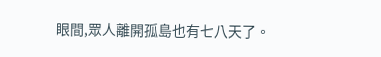眼間,眾人離開孤島也有七八天了。